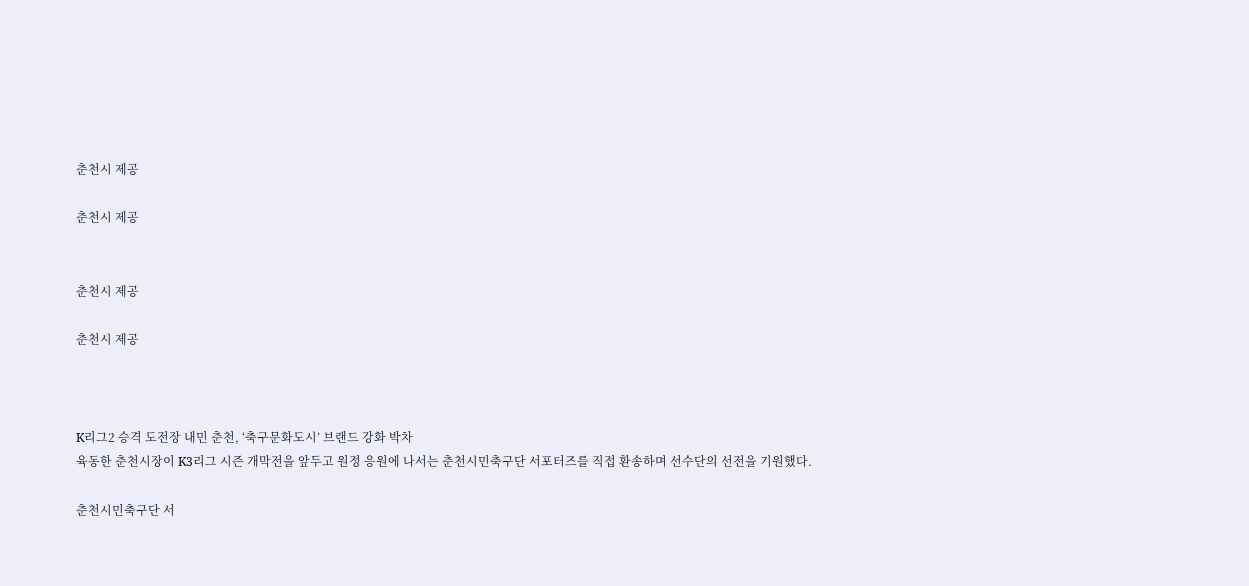춘천시 제공

춘천시 제공


춘천시 제공

춘천시 제공



K리그2 승격 도전장 내민 춘천, ‘축구문화도시’ 브랜드 강화 박차
육동한 춘천시장이 K3리그 시즌 개막전을 앞두고 원정 응원에 나서는 춘천시민축구단 서포터즈를 직접 환송하며 선수단의 선전을 기원했다.

춘천시민축구단 서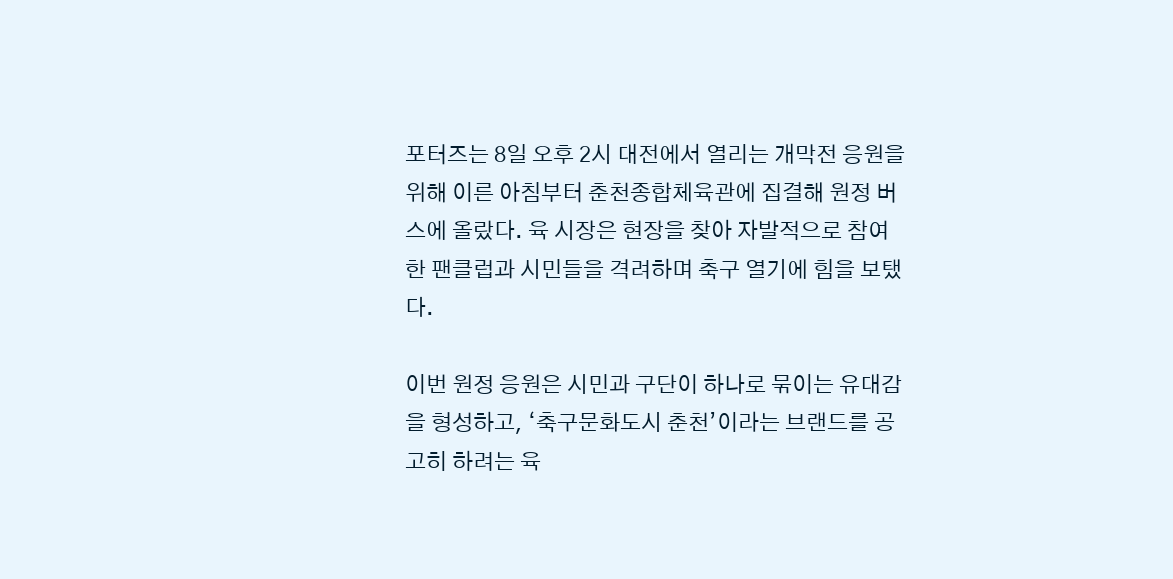포터즈는 8일 오후 2시 대전에서 열리는 개막전 응원을 위해 이른 아침부터 춘천종합체육관에 집결해 원정 버스에 올랐다. 육 시장은 현장을 찾아 자발적으로 참여한 팬클럽과 시민들을 격려하며 축구 열기에 힘을 보탰다.

이번 원정 응원은 시민과 구단이 하나로 묶이는 유대감을 형성하고, ‘축구문화도시 춘천’이라는 브랜드를 공고히 하려는 육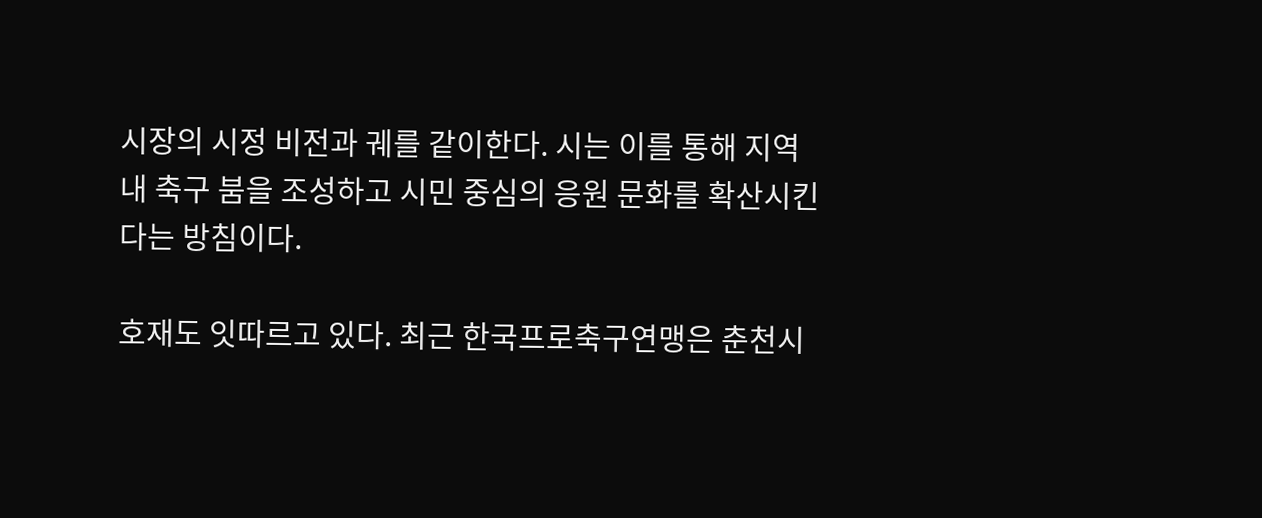시장의 시정 비전과 궤를 같이한다. 시는 이를 통해 지역 내 축구 붐을 조성하고 시민 중심의 응원 문화를 확산시킨다는 방침이다.

호재도 잇따르고 있다. 최근 한국프로축구연맹은 춘천시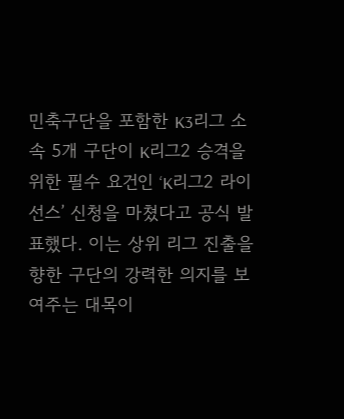민축구단을 포함한 K3리그 소속 5개 구단이 K리그2 승격을 위한 필수 요건인 ‘K리그2 라이선스’ 신청을 마쳤다고 공식 발표했다. 이는 상위 리그 진출을 향한 구단의 강력한 의지를 보여주는 대목이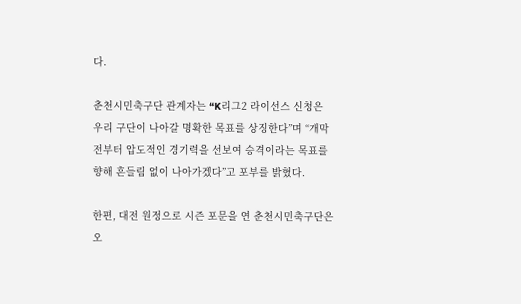다.

춘천시민축구단 관계자는 “K리그2 라이선스 신청은 우리 구단이 나아갈 명확한 목표를 상징한다”며 “개막전부터 압도적인 경기력을 선보여 승격이라는 목표를 향해 흔들림 없이 나아가겠다”고 포부를 밝혔다.

한편, 대전 원정으로 시즌 포문을 연 춘천시민축구단은 오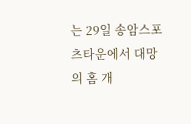는 29일 송암스포츠타운에서 대망의 홈 개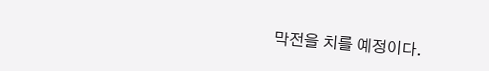막전을 치를 예정이다.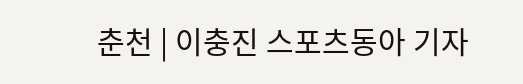춘천 | 이충진 스포츠동아 기자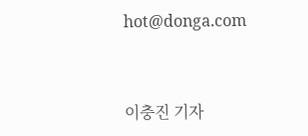hot@donga.com


이충진 기자